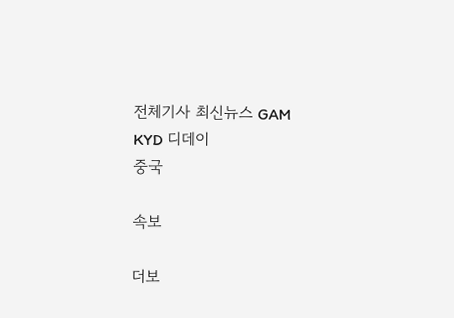전체기사 최신뉴스 GAM
KYD 디데이
중국

속보

더보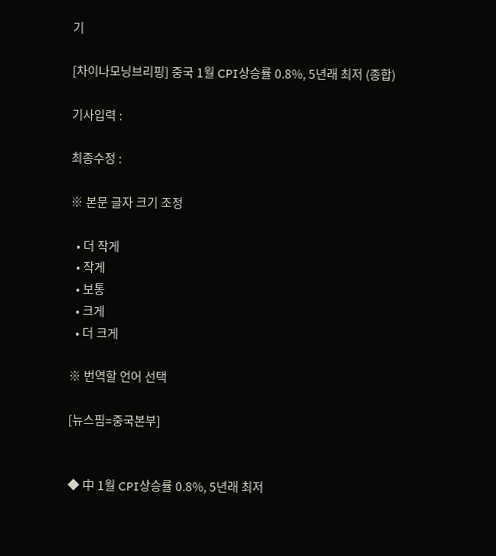기

[차이나모닝브리핑] 중국 1월 CPI상승률 0.8%, 5년래 최저 (종합)

기사입력 :

최종수정 :

※ 본문 글자 크기 조정

  • 더 작게
  • 작게
  • 보통
  • 크게
  • 더 크게

※ 번역할 언어 선택

[뉴스핌=중국본부]


◆ 中 1월 CPI상승률 0.8%, 5년래 최저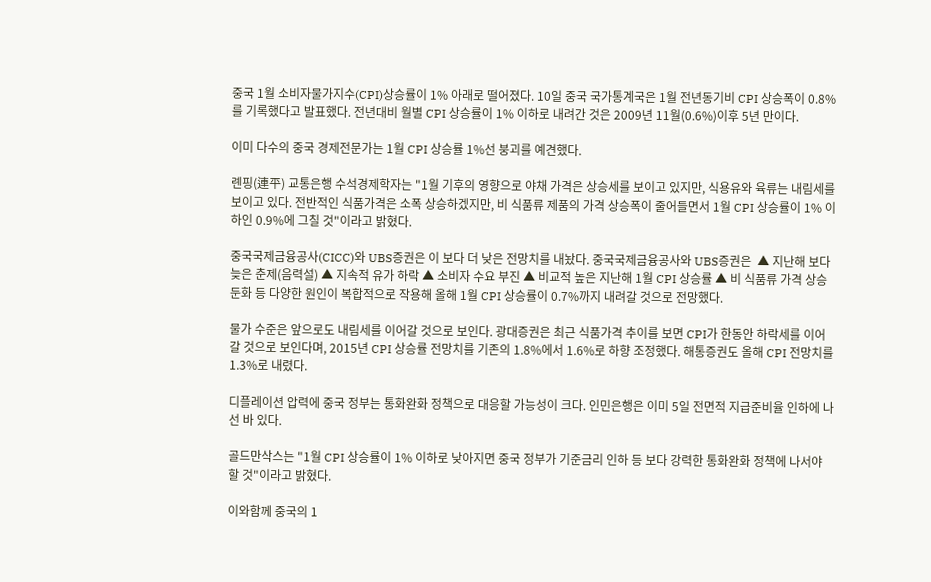중국 1월 소비자물가지수(CPI)상승률이 1% 아래로 떨어졌다. 10일 중국 국가통계국은 1월 전년동기비 CPI 상승폭이 0.8% 를 기록했다고 발표했다. 전년대비 월별 CPI 상승률이 1% 이하로 내려간 것은 2009년 11월(0.6%)이후 5년 만이다.

이미 다수의 중국 경제전문가는 1월 CPI 상승률 1%선 붕괴를 예견했다.

롄핑(連平) 교통은행 수석경제학자는 "1월 기후의 영향으로 야채 가격은 상승세를 보이고 있지만, 식용유와 육류는 내림세를 보이고 있다. 전반적인 식품가격은 소폭 상승하겠지만, 비 식품류 제품의 가격 상승폭이 줄어들면서 1월 CPI 상승률이 1% 이하인 0.9%에 그칠 것"이라고 밝혔다.

중국국제금융공사(CICC)와 UBS증권은 이 보다 더 낮은 전망치를 내놨다. 중국국제금융공사와 UBS증권은  ▲ 지난해 보다 늦은 춘제(음력설) ▲ 지속적 유가 하락 ▲ 소비자 수요 부진 ▲ 비교적 높은 지난해 1월 CPI 상승률 ▲ 비 식품류 가격 상승 둔화 등 다양한 원인이 복합적으로 작용해 올해 1월 CPI 상승률이 0.7%까지 내려갈 것으로 전망했다.

물가 수준은 앞으로도 내림세를 이어갈 것으로 보인다. 광대증권은 최근 식품가격 추이를 보면 CPI가 한동안 하락세를 이어갈 것으로 보인다며, 2015년 CPI 상승률 전망치를 기존의 1.8%에서 1.6%로 하향 조정했다. 해통증권도 올해 CPI 전망치를 1.3%로 내렸다.

디플레이션 압력에 중국 정부는 통화완화 정책으로 대응할 가능성이 크다. 인민은행은 이미 5일 전면적 지급준비율 인하에 나선 바 있다.

골드만삭스는 "1월 CPI 상승률이 1% 이하로 낮아지면 중국 정부가 기준금리 인하 등 보다 강력한 통화완화 정책에 나서야 할 것"이라고 밝혔다.

이와함께 중국의 1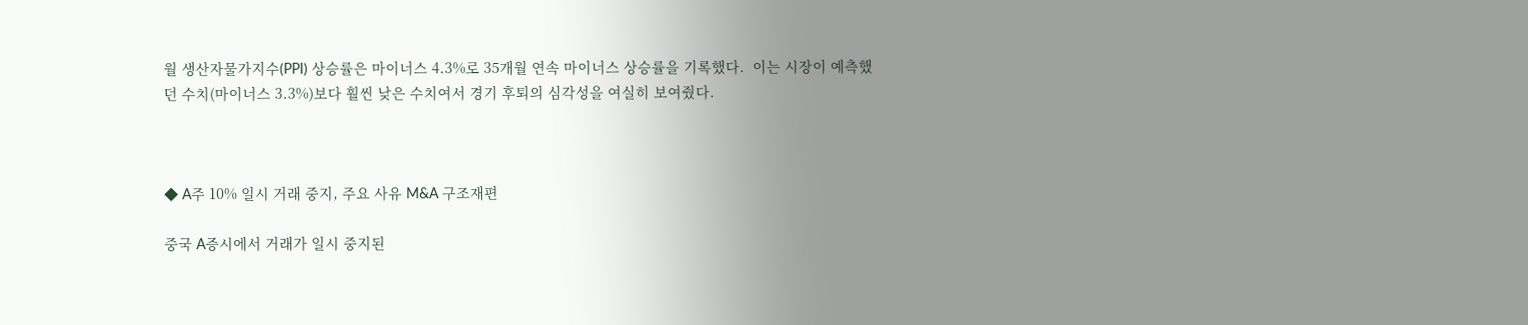월 생산자물가지수(PPI) 상승률은 마이너스 4.3%로 35개월 연속 마이너스 상승률을 기록했다.  이는 시장이 예측했던 수치(마이너스 3.3%)보다 훨씬 낮은 수치여서 경기 후퇴의 심각성을 여실히 보여줬다.



◆ A주 10% 일시 거래 중지, 주요 사유 M&A 구조재편

중국 A증시에서 거래가 일시 중지된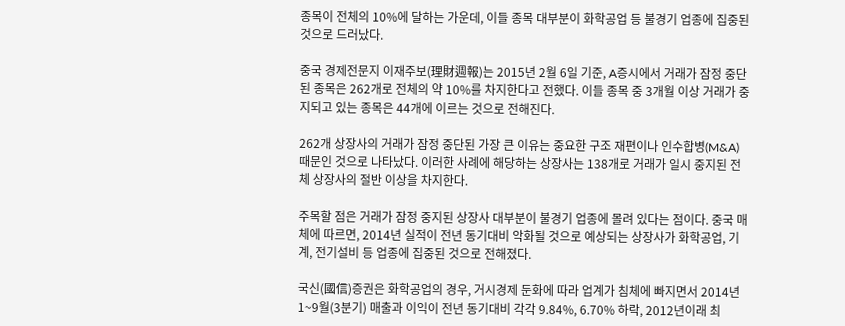종목이 전체의 10%에 달하는 가운데, 이들 종목 대부분이 화학공업 등 불경기 업종에 집중된 것으로 드러났다.

중국 경제전문지 이재주보(理財週報)는 2015년 2월 6일 기준, A증시에서 거래가 잠정 중단된 종목은 262개로 전체의 약 10%를 차지한다고 전했다. 이들 종목 중 3개월 이상 거래가 중지되고 있는 종목은 44개에 이르는 것으로 전해진다.

262개 상장사의 거래가 잠정 중단된 가장 큰 이유는 중요한 구조 재편이나 인수합병(M&A) 때문인 것으로 나타났다. 이러한 사례에 해당하는 상장사는 138개로 거래가 일시 중지된 전체 상장사의 절반 이상을 차지한다.

주목할 점은 거래가 잠정 중지된 상장사 대부분이 불경기 업종에 몰려 있다는 점이다. 중국 매체에 따르면, 2014년 실적이 전년 동기대비 악화될 것으로 예상되는 상장사가 화학공업, 기계, 전기설비 등 업종에 집중된 것으로 전해졌다.

국신(國信)증권은 화학공업의 경우, 거시경제 둔화에 따라 업계가 침체에 빠지면서 2014년 1~9월(3분기) 매출과 이익이 전년 동기대비 각각 9.84%, 6.70% 하락, 2012년이래 최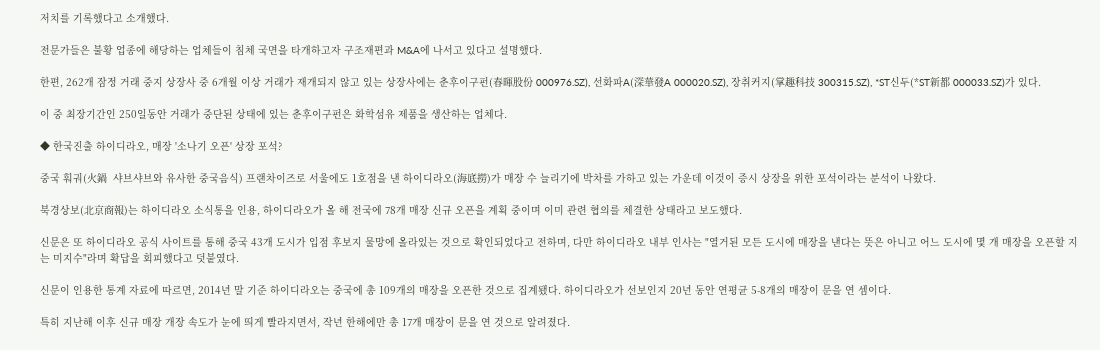저치를 기록했다고 소개했다.

전문가들은 불황 업종에 해당하는 업체들이 침체 국면을 타개하고자 구조재편과 M&A에 나서고 있다고 설명했다.

한편, 262개 잠정 거래 중지 상장사 중 6개월 이상 거래가 재개되지 않고 있는 상장사에는 춘후이구펀(春暉股份 000976.SZ), 선화파A(深華發A 000020.SZ), 장취커지(掌趣科技 300315.SZ), *ST신두(*ST新都 000033.SZ)가 있다.

이 중 최장기간인 250일동안 거래가 중단된 상태에 있는 춘후이구펀은 화학섬유 제품을 생산하는 업체다.

◆ 한국진출 하이디라오, 매장 '소나기 오픈' 상장 포석?

중국 훠궈(火鍋  샤브샤브와 유사한 중국음식) 프랜차이즈로 서울에도 1호점을 낸 하이디라오(海底撈)가 매장 수 늘리기에 박차를 가하고 있는 가운데 이것이 증시 상장을 위한 포석이라는 분석이 나왔다.

북경상보(北京商報)는 하이디라오 소식통을 인용, 하이디라오가 올 해 전국에 78개 매장 신규 오픈을 계획 중이며 이미 관련 협의를 체결한 상태라고 보도했다.

신문은 또 하이디라오 공식 사이트를 통해 중국 43개 도시가 입점 후보지 물망에 올라있는 것으로 확인되었다고 전하며, 다만 하이디라오 내부 인사는 "열거된 모든 도시에 매장을 낸다는 뜻은 아니고 어느 도시에 몇 개 매장을 오픈할 지는 미지수"라며 확답을 회피했다고 덧붙였다.

신문이 인용한 통계 자료에 따르면, 2014년 말 기준 하이디라오는 중국에 총 109개의 매장을 오픈한 것으로 집계됐다. 하이디라오가 선보인지 20년 동안 연평균 5-8개의 매장이 문을 연 셈이다.

특히 지난해 이후 신규 매장 개장 속도가 눈에 띄게 빨라지면서, 작년 한해에만 총 17개 매장이 문을 연 것으로 알려졌다.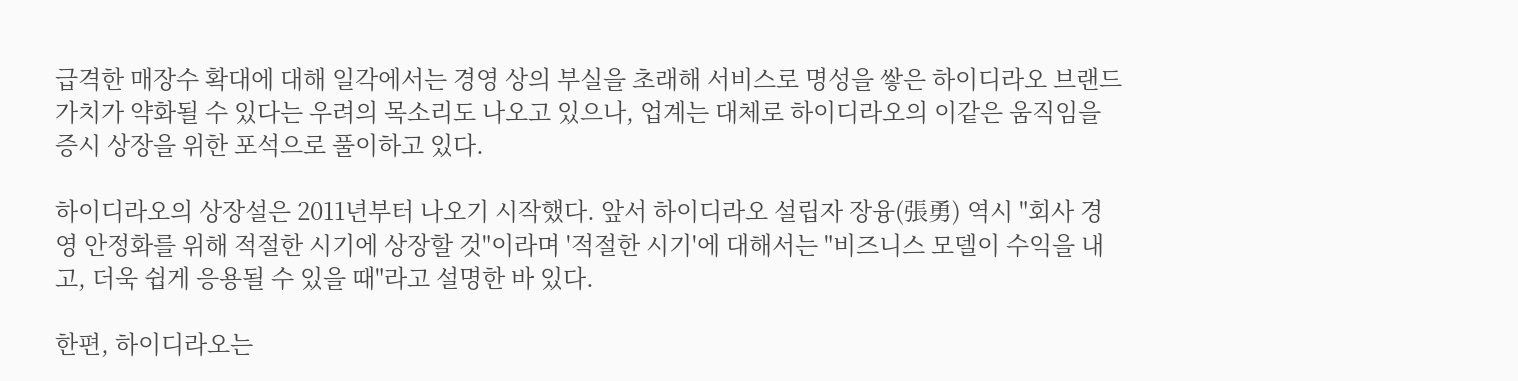급격한 매장수 확대에 대해 일각에서는 경영 상의 부실을 초래해 서비스로 명성을 쌓은 하이디라오 브랜드 가치가 약화될 수 있다는 우려의 목소리도 나오고 있으나, 업계는 대체로 하이디라오의 이같은 움직임을 증시 상장을 위한 포석으로 풀이하고 있다.

하이디라오의 상장설은 2011년부터 나오기 시작했다. 앞서 하이디라오 설립자 장융(張勇) 역시 "회사 경영 안정화를 위해 적절한 시기에 상장할 것"이라며 '적절한 시기'에 대해서는 "비즈니스 모델이 수익을 내고, 더욱 쉽게 응용될 수 있을 때"라고 설명한 바 있다.

한편, 하이디라오는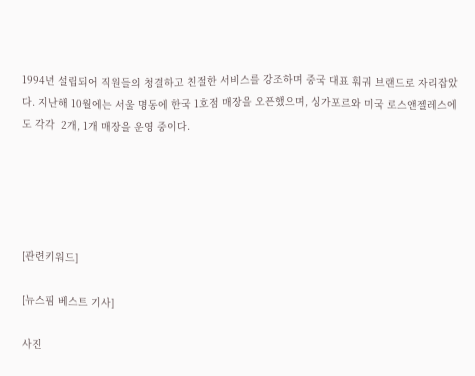1994년 설립되어 직원들의 청결하고 친절한 서비스를 강조하며 중국 대표 훠궈 브랜드로 자리잡았다. 지난해 10월에는 서울 명동에 한국 1호점 매장을 오픈했으며, 싱가포르와 미국 로스앤젤레스에도 각각  2개, 1개 매장을 운영 중이다.





[관련키워드]

[뉴스핌 베스트 기사]

사진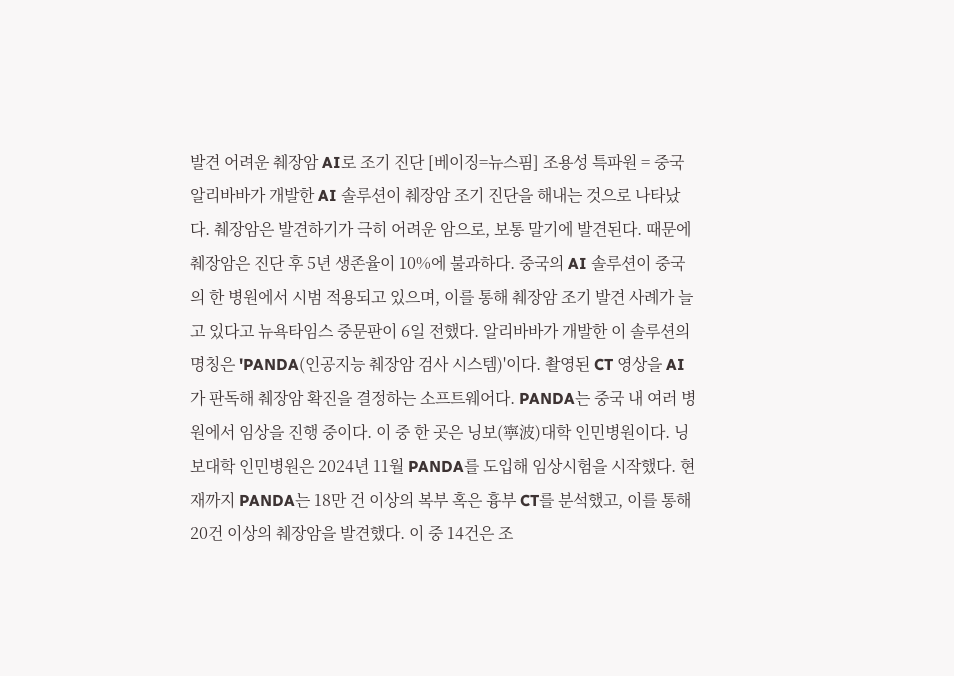발견 어려운 췌장암 AI로 조기 진단 [베이징=뉴스핌] 조용성 특파원 = 중국 알리바바가 개발한 AI 솔루션이 췌장암 조기 진단을 해내는 것으로 나타났다. 췌장암은 발견하기가 극히 어려운 암으로, 보통 말기에 발견된다. 때문에 췌장암은 진단 후 5년 생존율이 10%에 불과하다. 중국의 AI 솔루션이 중국의 한 병원에서 시범 적용되고 있으며, 이를 통해 췌장암 조기 발견 사례가 늘고 있다고 뉴욕타임스 중문판이 6일 전했다. 알리바바가 개발한 이 솔루션의 명칭은 'PANDA(인공지능 췌장암 검사 시스템)'이다. 촬영된 CT 영상을 AI가 판독해 췌장암 확진을 결정하는 소프트웨어다. PANDA는 중국 내 여러 병원에서 임상을 진행 중이다. 이 중 한 곳은 닝보(寧波)대학 인민병원이다. 닝보대학 인민병원은 2024년 11월 PANDA를 도입해 임상시험을 시작했다. 현재까지 PANDA는 18만 건 이상의 복부 혹은 흉부 CT를 분석했고, 이를 통해 20건 이상의 췌장암을 발견했다. 이 중 14건은 조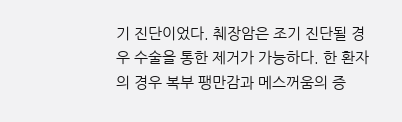기 진단이었다. 췌장암은 조기 진단될 경우 수술을 통한 제거가 가능하다. 한 환자의 경우 복부 팽만감과 메스꺼움의 증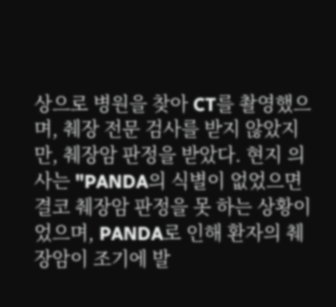상으로 병원을 찾아 CT를 촬영했으며, 췌장 전문 검사를 받지 않았지만, 췌장암 판정을 받았다. 현지 의사는 "PANDA의 식별이 없었으면 결코 췌장암 판정을 못 하는 상황이었으며, PANDA로 인해 환자의 췌장암이 조기에 발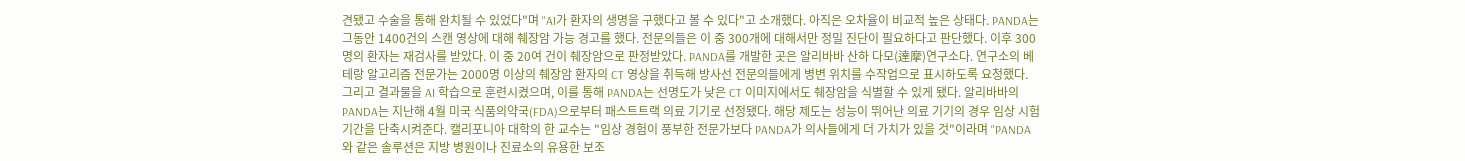견됐고 수술을 통해 완치될 수 있었다"며 "AI가 환자의 생명을 구했다고 볼 수 있다"고 소개했다. 아직은 오차율이 비교적 높은 상태다. PANDA는 그동안 1400건의 스캔 영상에 대해 췌장암 가능 경고를 했다. 전문의들은 이 중 300개에 대해서만 정밀 진단이 필요하다고 판단했다. 이후 300명의 환자는 재검사를 받았다. 이 중 20여 건이 췌장암으로 판정받았다. PANDA를 개발한 곳은 알리바바 산하 다모(達摩)연구소다. 연구소의 베테랑 알고리즘 전문가는 2000명 이상의 췌장암 환자의 CT 영상을 취득해 방사선 전문의들에게 병변 위치를 수작업으로 표시하도록 요청했다. 그리고 결과물을 AI 학습으로 훈련시켰으며, 이를 통해 PANDA는 선명도가 낮은 CT 이미지에서도 췌장암을 식별할 수 있게 됐다. 알리바바의 PANDA는 지난해 4월 미국 식품의약국(FDA)으로부터 패스트트랙 의료 기기로 선정됐다. 해당 제도는 성능이 뛰어난 의료 기기의 경우 임상 시험 기간을 단축시켜준다. 캘리포니아 대학의 한 교수는 "임상 경험이 풍부한 전문가보다 PANDA가 의사들에게 더 가치가 있을 것"이라며 "PANDA와 같은 솔루션은 지방 병원이나 진료소의 유용한 보조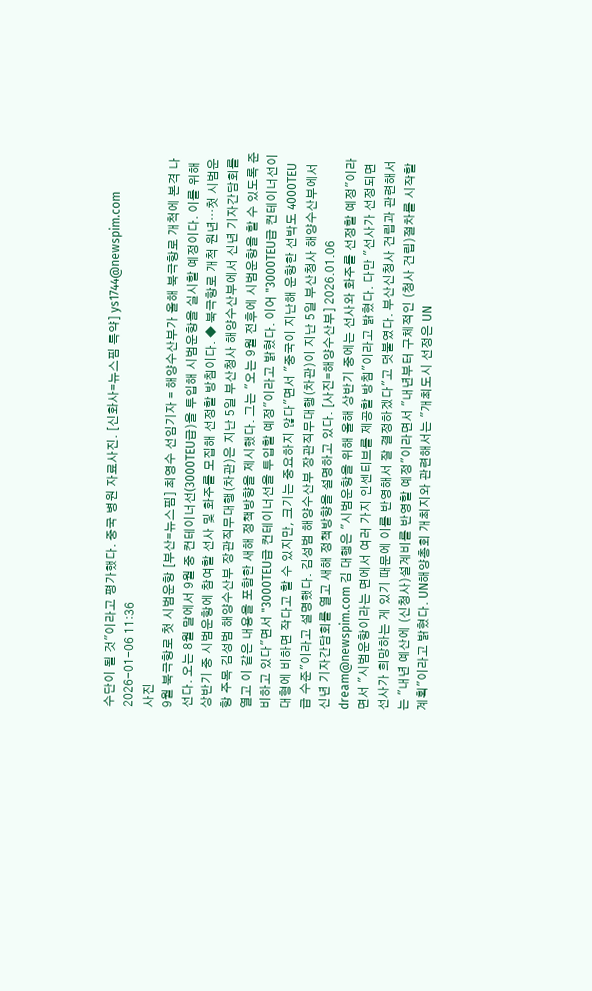수단이 될 것"이라고 평가했다. 중국 병원 자료사진. [신화사=뉴스핌 특약] ys1744@newspim.com 2026-01-06 11:36
사진
9월 북극항로 첫 시범운항 [부산=뉴스핌] 최영수 선임기자 = 해양수산부가 올해 북극항로 개척에 본격 나선다. 오는 8월 말에서 9월 중 컨테이너선(3000TEU급)을 투입해 시범운항을 실시할 예정이다. 이를 위해 상반기 중 시범운항에 참여할 선사 및 화주를 모집해 선정할 방침이다. ◆ 북극항로 개척 원년…첫 시범운항 주목 김성범 해양수산부 장관직무대행(차관)은 지난 5일 부산청사 해양수산부에서 신년 기자간담회를 열고 이 같은 내용을 포함한 새해 정책방향을 제시했다. 그는 "오는 9월 전후에 시범운항을 할 수 있도록 준비하고 있다"면서 "3000TEU급 컨테이너선을 투입할 예정"이라고 밝혔다. 이어 "3000TEU급 컨테이너선이 대형에 비하면 작다고 할 수 있지만, 크기는 중요하지 않다"면서 "중국이 지난해 운항한 선박도 4000TEU급 수준"이라고 설명했다. 김성범 해양수산부 장관직무대행(차관)이 지난 5일 부산청사 해양수산부에서 신년 기자간담회를 열고 새해 정책방향을 설명하고 있다. [사진=해양수산부] 2026.01.06 dream@newspim.com 김 대행은 "시범운항을 위해 올해 상반기 중에는 선사와 화주를 선정할 예정"이라면서 "시범운항이라는 면에서 여러 가지 인센티브를 제공할 방침"이라고 밝혔다. 다만 "선사가 선정되면 선사가 희망하는 게 있기 때문에 이를 반영해서 잘 결정하겠다"고 덧붙였다. 부산신청사 건립과 관련해서는 "내년 예산에 (신청사)설계비를 반영할 예정"이라면서 "내년부터 구체적인 (청사 건립)절차를 시작할 계획"이라고 밝혔다. UN해양총회 개최지와 관련해서는 "개최도시 선정은 UN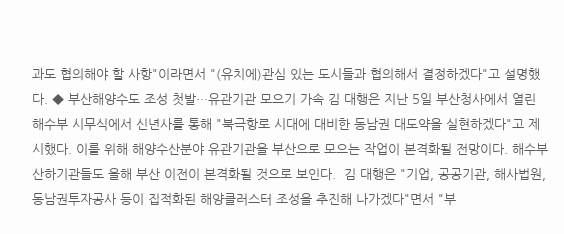과도 협의해야 할 사항"이라면서 "(유치에)관심 있는 도시들과 협의해서 결정하겠다"고 설명했다. ◆ 부산해양수도 조성 첫발…유관기관 모으기 가속 김 대행은 지난 5일 부산청사에서 열린 해수부 시무식에서 신년사를 통해 "북극항로 시대에 대비한 동남권 대도약을 실현하겠다"고 제시했다. 이를 위해 해양수산분야 유관기관을 부산으로 모으는 작업이 본격화될 전망이다. 해수부 산하기관들도 올해 부산 이전이 본격화될 것으로 보인다.  김 대행은 "기업, 공공기관, 해사법원, 동남권투자공사 등이 집적화된 해양클러스터 조성을 추진해 나가겠다"면서 "부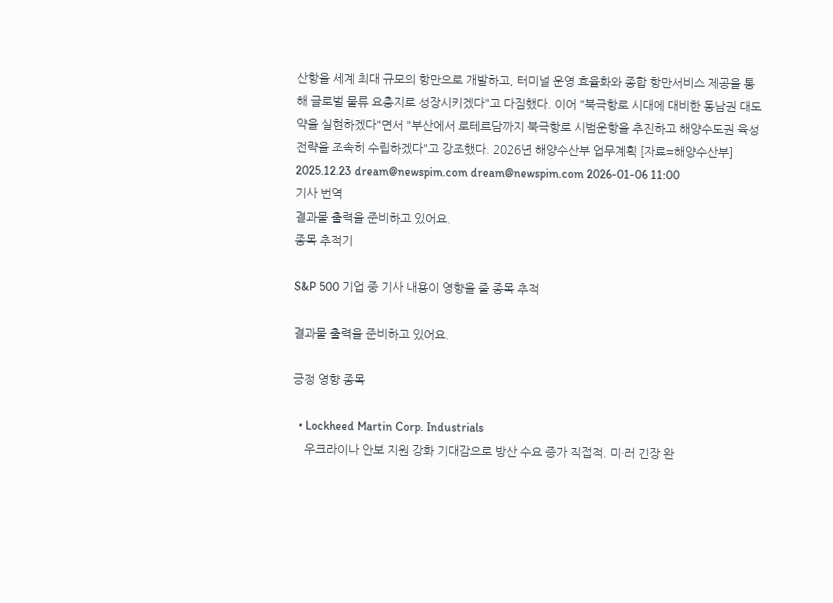산항을 세계 최대 규모의 항만으로 개발하고, 터미널 운영 효율화와 종합 항만서비스 제공을 통해 글로벌 물류 요충지로 성장시키겠다"고 다짐했다. 이어 "북극항로 시대에 대비한 동남권 대도약을 실현하겠다"면서 "부산에서 로테르담까지 북극항로 시범운항을 추진하고 해양수도권 육성전략을 조속히 수립하겠다"고 강조했다. 2026년 해양수산부 업무계획 [자료=해양수산부] 2025.12.23 dream@newspim.com dream@newspim.com 2026-01-06 11:00
기사 번역
결과물 출력을 준비하고 있어요.
종목 추적기

S&P 500 기업 중 기사 내용이 영향을 줄 종목 추적

결과물 출력을 준비하고 있어요.

긍정 영향 종목

  • Lockheed Martin Corp. Industrials
    우크라이나 안보 지원 강화 기대감으로 방산 수요 증가 직접적. 미·러 긴장 완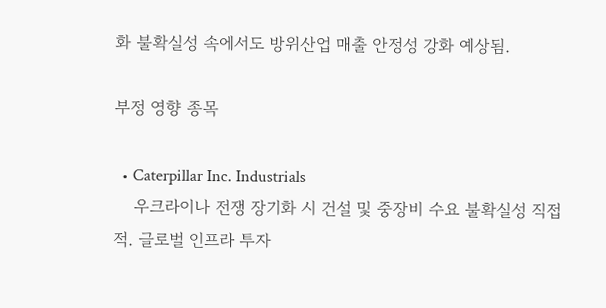화 불확실성 속에서도 방위산업 매출 안정성 강화 예상됨.

부정 영향 종목

  • Caterpillar Inc. Industrials
    우크라이나 전쟁 장기화 시 건설 및 중장비 수요 불확실성 직접적. 글로벌 인프라 투자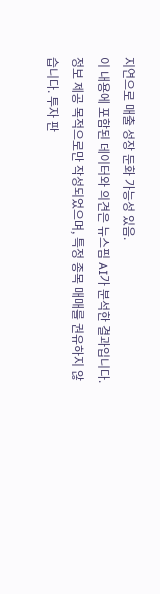지연으로 매출 성장 둔화 가능성 있음.
이 내용에 포함된 데이터와 의견은 뉴스핌 AI가 분석한 결과입니다. 정보 제공 목적으로만 작성되었으며, 특정 종목 매매를 권유하지 않습니다. 투자 판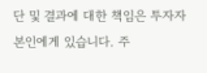단 및 결과에 대한 책임은 투자자 본인에게 있습니다. 주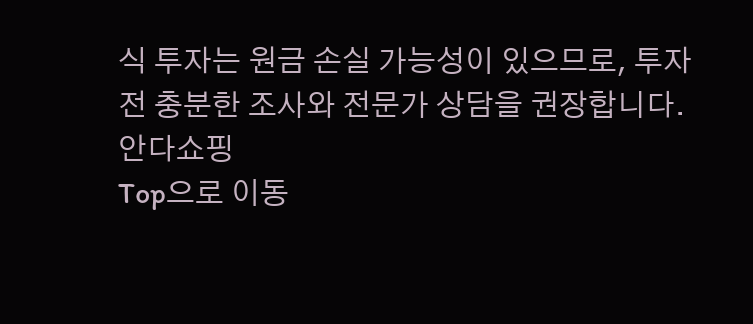식 투자는 원금 손실 가능성이 있으므로, 투자 전 충분한 조사와 전문가 상담을 권장합니다.
안다쇼핑
Top으로 이동